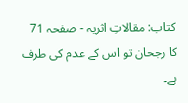کتاب: مقالاتِ اثریہ - صفحہ 71
کا رجحان تو اس کے عدم کی طرف ہے۔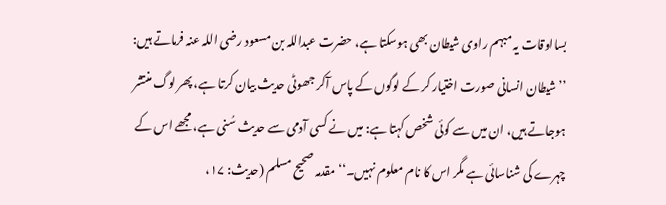بسااوقات یہ مبہم راوی شیطان بھی ہوسکتا ہے، حضرت عبداللہ بن مسعود رضی اللہ عنہ فرماتے ہیں:
’’شیطان انسانی صورت اختیار کر کے لوگوں کے پاس آکر جھوٹی حدیث بیان کرتا ہے، پھر لوگ منتشر ہوجاتے ہیں، ان میں سے کوئی شخص کہتا ہے: میں نے کسی آدمی سے حدیث سُنی ہے، مجھے اس کے چہرے کی شناسائی ہے مگر اس کا نام معلوم نہیں۔‘‘مقدمہ صحیح مسلم (حدیث: ۱۷،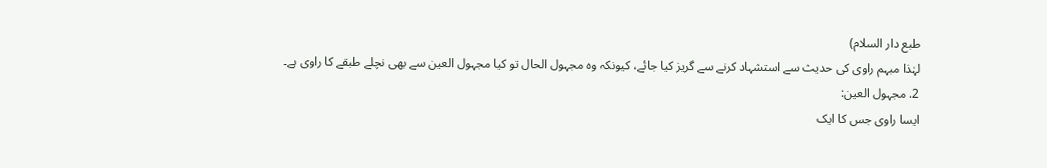طبع دار السلام)
لہٰذا مبہم راوی کی حدیث سے استشہاد کرنے سے گریز کیا جائے، کیونکہ وہ مجہول الحال تو کیا مجہول العین سے بھی نچلے طبقے کا راوی ہے۔
2. مجہول العین:
ایسا راوی جس کا ایک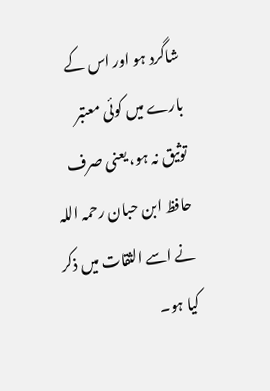شاگرد ہو اور اس کے بارے میں کوئی معتبر توثیق نہ ہو، یعنی صرف حافظ ابن حبان رحمہ اللہ نے اسے الثقات میں ذکر کیا ہو۔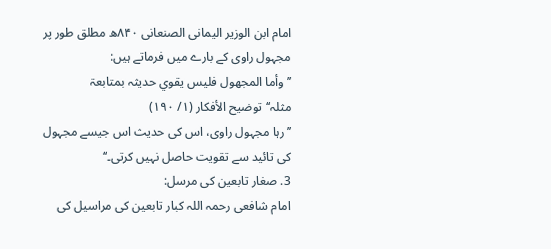امام ابن الوزیر الیمانی الصنعانی ۸۴۰ھ مطلق طور پر مجہول راوی کے بارے میں فرماتے ہیں:
’’وأما المجھول فلیس یقوي حدیثہ بمتابعۃ مثلہ‘‘توضیح الأفکار (۱/ ۱۹۰)
’’رہا مجہول راوی، اس کی حدیث اس جیسے مجہول کی تائید سے تقویت حاصل نہیں کرتی۔‘‘
3. صغار تابعین کی مرسل:
امام شافعی رحمہ اللہ کبار تابعین کی مراسیل کی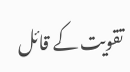تقویت کے قائل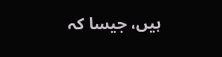ہیں، جیسا کہ